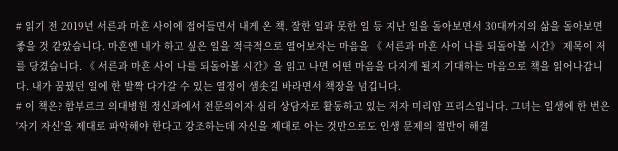# 읽기 전 2019년 서른과 마흔 사이에 접어들면서 내게 온 책. 잘한 일과 못한 일 등 지난 일을 돌아보면서 30대까지의 삶을 돌아보면 좋을 것 같았습니다. 마흔엔 내가 하고 싶은 일을 적극적으로 열어보자는 마음을 《 서른과 마흔 사이 나를 되돌아볼 시간》 제목이 저를 당겼습니다. 《 서른과 마흔 사이 나를 되돌아볼 시간》을 읽고 나면 어떤 마음을 다지게 될지 기대하는 마음으로 책을 읽어나갑니다. 내가 꿈꿨던 일에 한 발짝 다가갈 수 있는 열정이 샘솟길 바라면서 책장을 넘깁니다.
# 이 책은? 함부르크 의대병원 정신과에서 전문의이자 심리 상담자로 활동하고 있는 저자 미리암 프리스입니다. 그녀는 일생에 한 번은 '자기 자신'을 제대로 파악해야 한다고 강조하는데 자신을 제대로 아는 것만으로도 인생 문제의 절반이 해결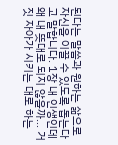된다는 말씀과 원하는 삶으로 자신을 이끌 수 있도록 돕는다고 말합니다. 1장 내 인생인데 왜 내 뜻대로 되지 않을까... 거짓 자아가 시키는 대로 하는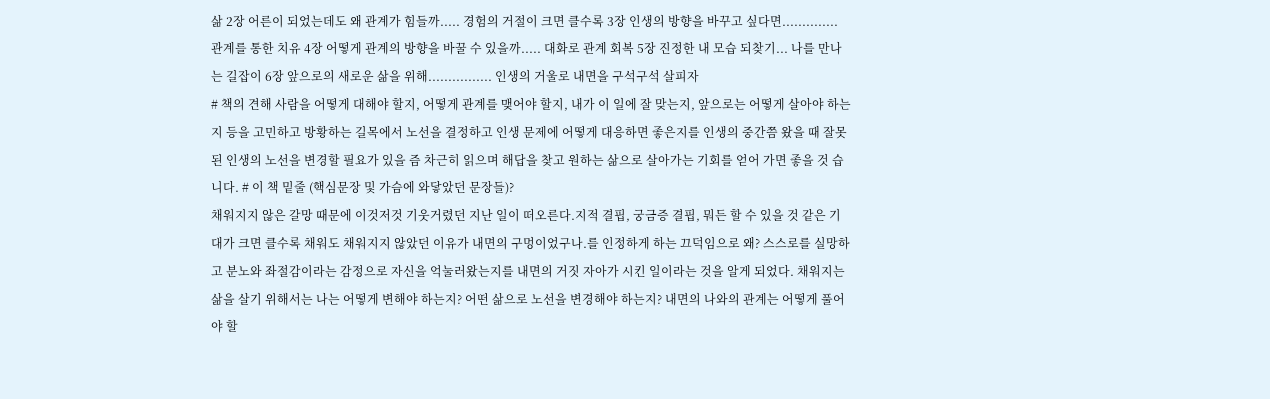삶 2장 어른이 되었는데도 왜 관계가 힘들까..... 경험의 거절이 크면 클수록 3장 인생의 방향을 바꾸고 싶다면.............. 관계를 통한 치유 4장 어떻게 관계의 방향을 바꿀 수 있을까..... 대화로 관계 회복 5장 진정한 내 모습 되찾기... 나를 만나는 길잡이 6장 앞으로의 새로운 삶을 위해................ 인생의 거울로 내면을 구석구석 살피자
# 책의 견해 사람을 어떻게 대해야 할지, 어떻게 관계를 맺어야 할지, 내가 이 일에 잘 맞는지, 앞으로는 어떻게 살아야 하는지 등을 고민하고 방황하는 길목에서 노선을 결정하고 인생 문제에 어떻게 대응하면 좋은지를 인생의 중간쯤 왔을 때 잘못된 인생의 노선을 변경할 필요가 있을 즘 차근히 읽으며 해답을 찾고 원하는 삶으로 살아가는 기회를 얻어 가면 좋을 것 습니다. # 이 책 밑줄 (핵심문장 및 가슴에 와닿았던 문장들)?
채워지지 않은 갈망 때문에 이것저것 기웃거렸던 지난 일이 떠오른다.지적 결핍, 궁금증 결핍, 뭐든 할 수 있을 것 같은 기대가 크면 클수록 채워도 채워지지 않았던 이유가 내면의 구멍이었구나.를 인정하게 하는 끄덕임으로 왜? 스스로를 실망하고 분노와 좌절감이라는 감정으로 자신을 억눌러왔는지를 내면의 거짓 자아가 시킨 일이라는 것을 알게 되었다. 채워지는 삶을 살기 위해서는 나는 어떻게 변해야 하는지? 어떤 삶으로 노선을 변경해야 하는지? 내면의 나와의 관계는 어떻게 풀어야 할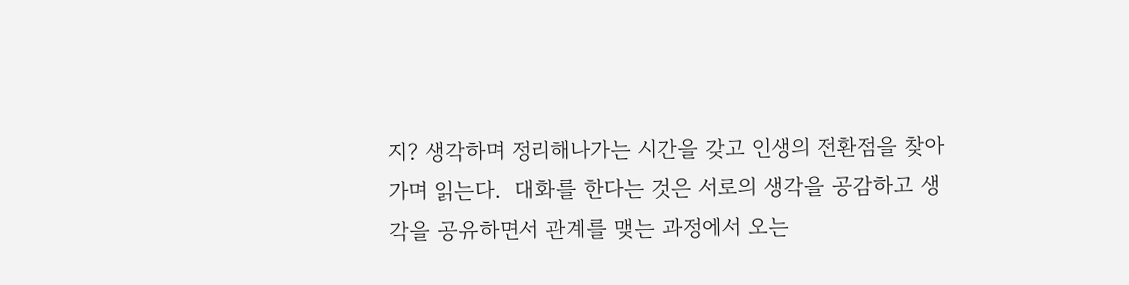지? 생각하며 정리해나가는 시간을 갖고 인생의 전환점을 찾아가며 읽는다.  대화를 한다는 것은 서로의 생각을 공감하고 생각을 공유하면서 관계를 맺는 과정에서 오는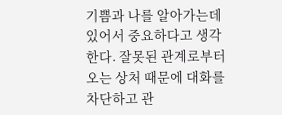기쁨과 나를 알아가는데 있어서 중요하다고 생각한다. 잘못된 관계로부터 오는 상처 때문에 대화를 차단하고 관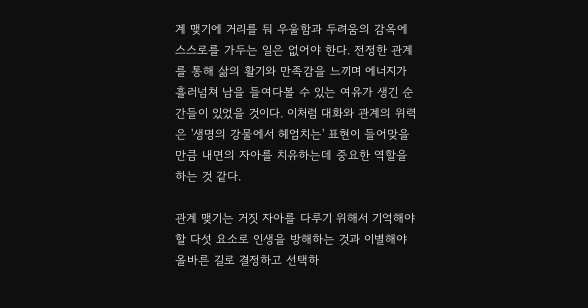계 맺기에 거리를 둬 우울함과 두려움의 감옥에 스스로를 가두는 일은 없어야 한다. 전정한 관계를 통해 삶의 활기와 만족감을 느끼며 에너지가 흘러넘쳐 남을 들여다볼 수 있는 여유가 생긴 순간들이 있었을 것이다. 이처럼 대화와 관계의 위력은 '생명의 강물에서 헤엄치는' 표현이 들어맞을 만큼 내면의 자아를 치유하는데 중요한 역할을 하는 것 같다.

관계 맺기는 거짓 자아를 다루기 위해서 기억해야 할 다섯 요소로 인생을 방해하는 것과 이별해야 올바른 길로 결정하고 선택하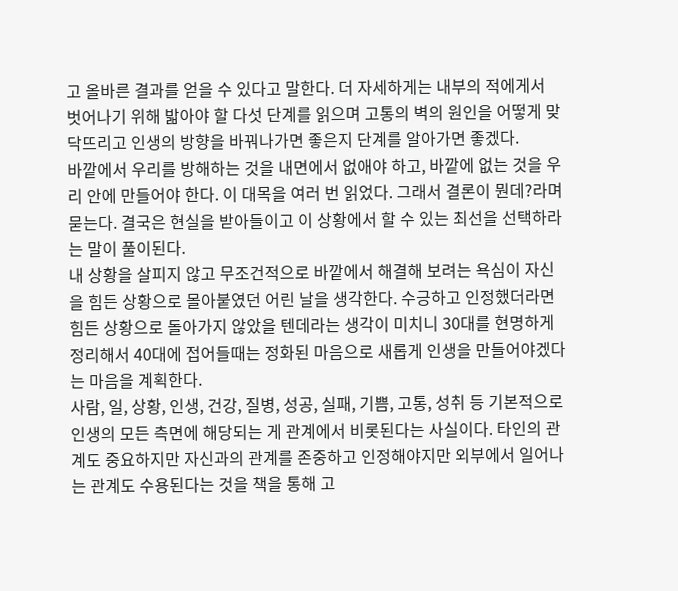고 올바른 결과를 얻을 수 있다고 말한다. 더 자세하게는 내부의 적에게서 벗어나기 위해 밟아야 할 다섯 단계를 읽으며 고통의 벽의 원인을 어떻게 맞닥뜨리고 인생의 방향을 바꿔나가면 좋은지 단계를 알아가면 좋겠다.
바깥에서 우리를 방해하는 것을 내면에서 없애야 하고, 바깥에 없는 것을 우리 안에 만들어야 한다. 이 대목을 여러 번 읽었다. 그래서 결론이 뭔데?라며 묻는다. 결국은 현실을 받아들이고 이 상황에서 할 수 있는 최선을 선택하라는 말이 풀이된다.
내 상황을 살피지 않고 무조건적으로 바깥에서 해결해 보려는 욕심이 자신을 힘든 상황으로 몰아붙였던 어린 날을 생각한다. 수긍하고 인정했더라면 힘든 상황으로 돌아가지 않았을 텐데라는 생각이 미치니 30대를 현명하게 정리해서 40대에 접어들때는 정화된 마음으로 새롭게 인생을 만들어야겠다는 마음을 계획한다.
사람, 일, 상황, 인생, 건강, 질병, 성공, 실패, 기쁨, 고통, 성취 등 기본적으로 인생의 모든 측면에 해당되는 게 관계에서 비롯된다는 사실이다. 타인의 관계도 중요하지만 자신과의 관계를 존중하고 인정해야지만 외부에서 일어나는 관계도 수용된다는 것을 책을 통해 고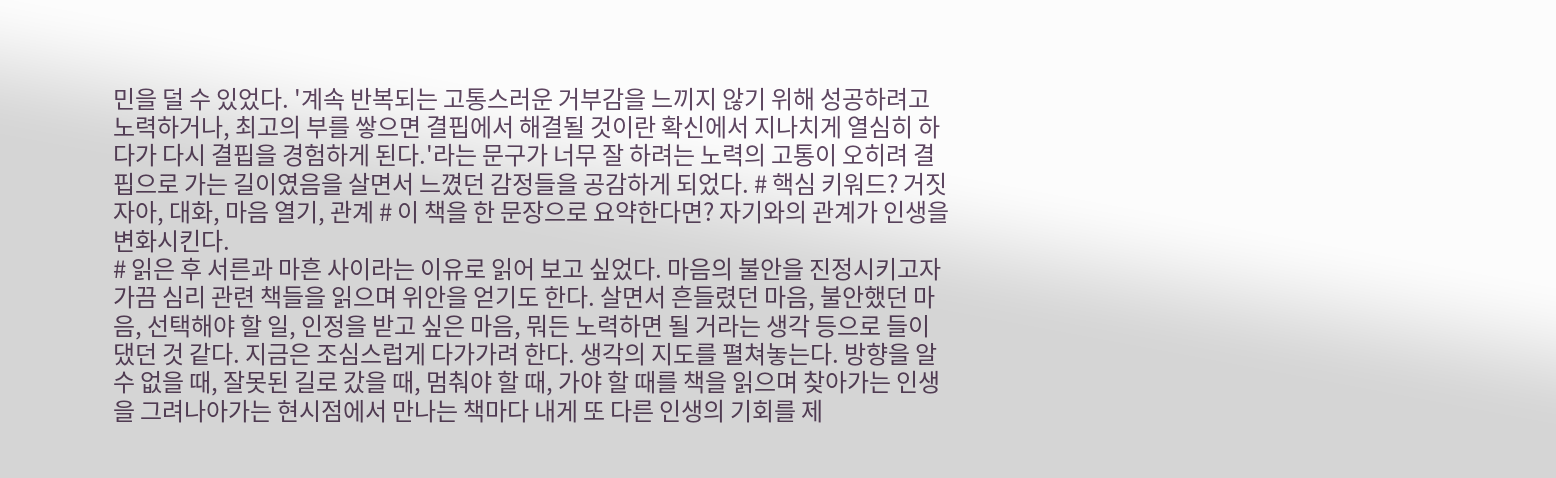민을 덜 수 있었다. '계속 반복되는 고통스러운 거부감을 느끼지 않기 위해 성공하려고 노력하거나, 최고의 부를 쌓으면 결핍에서 해결될 것이란 확신에서 지나치게 열심히 하다가 다시 결핍을 경험하게 된다.'라는 문구가 너무 잘 하려는 노력의 고통이 오히려 결핍으로 가는 길이였음을 살면서 느꼈던 감정들을 공감하게 되었다. # 핵심 키워드? 거짓 자아, 대화, 마음 열기, 관계 # 이 책을 한 문장으로 요약한다면? 자기와의 관계가 인생을 변화시킨다.
# 읽은 후 서른과 마흔 사이라는 이유로 읽어 보고 싶었다. 마음의 불안을 진정시키고자 가끔 심리 관련 책들을 읽으며 위안을 얻기도 한다. 살면서 흔들렸던 마음, 불안했던 마음, 선택해야 할 일, 인정을 받고 싶은 마음, 뭐든 노력하면 될 거라는 생각 등으로 들이댔던 것 같다. 지금은 조심스럽게 다가가려 한다. 생각의 지도를 펼쳐놓는다. 방향을 알 수 없을 때, 잘못된 길로 갔을 때, 멈춰야 할 때, 가야 할 때를 책을 읽으며 찾아가는 인생을 그려나아가는 현시점에서 만나는 책마다 내게 또 다른 인생의 기회를 제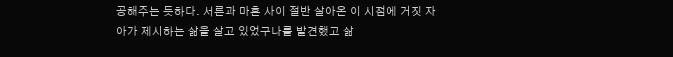공해주는 듯하다. 서른과 마흔 사이 절반 살아온 이 시점에 거짓 자아가 제시하는 삶을 살고 있었구나를 발견했고 삶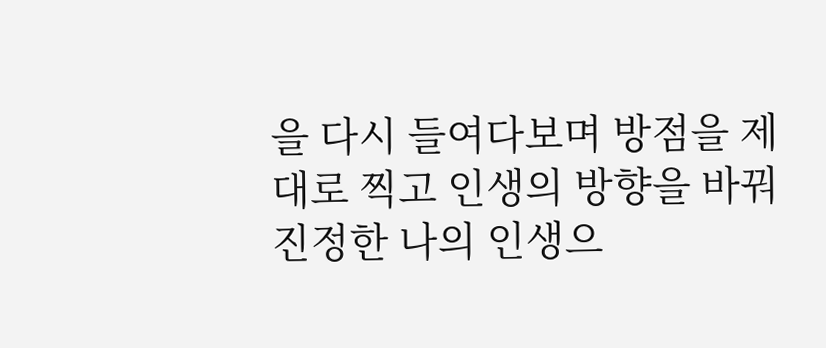을 다시 들여다보며 방점을 제대로 찍고 인생의 방향을 바꿔 진정한 나의 인생으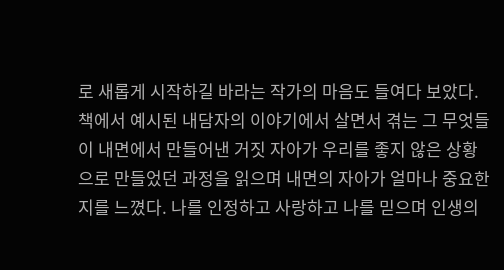로 새롭게 시작하길 바라는 작가의 마음도 들여다 보았다. 책에서 예시된 내담자의 이야기에서 살면서 겪는 그 무엇들이 내면에서 만들어낸 거짓 자아가 우리를 좋지 않은 상황으로 만들었던 과정을 읽으며 내면의 자아가 얼마나 중요한지를 느꼈다. 나를 인정하고 사랑하고 나를 믿으며 인생의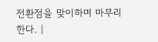전환점을 맞이하며 마무리한다. |